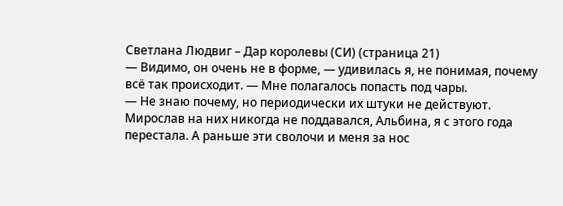Светлана Людвиг – Дар королевы (СИ) (страница 21)
— Видимо, он очень не в форме, — удивилась я, не понимая, почему всё так происходит. — Мне полагалось попасть под чары.
— Не знаю почему, но периодически их штуки не действуют. Мирослав на них никогда не поддавался, Альбина, я с этого года перестала. А раньше эти сволочи и меня за нос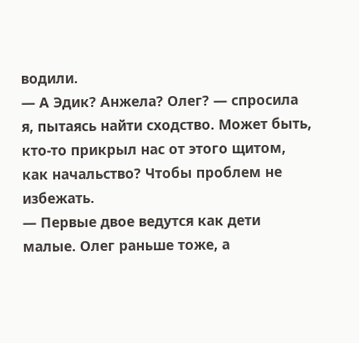водили.
— А Эдик? Анжела? Олег? — спросила я, пытаясь найти сходство. Может быть, кто-то прикрыл нас от этого щитом, как начальство? Чтобы проблем не избежать.
— Первые двое ведутся как дети малые. Олег раньше тоже, а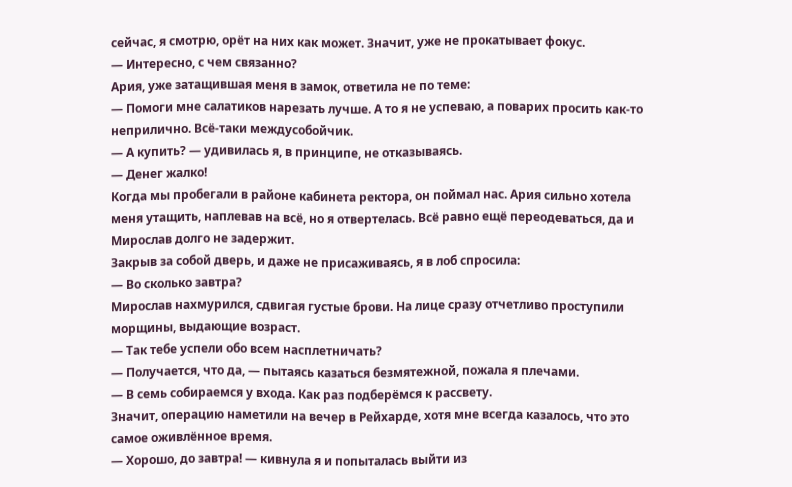сейчас, я смотрю, орёт на них как может. Значит, уже не прокатывает фокус.
— Интересно, с чем связанно?
Ария, уже затащившая меня в замок, ответила не по теме:
— Помоги мне салатиков нарезать лучше. А то я не успеваю, а поварих просить как-то неприлично. Всё-таки междусобойчик.
— А купить? — удивилась я, в принципе, не отказываясь.
— Денег жалко!
Когда мы пробегали в районе кабинета ректора, он поймал нас. Ария сильно хотела меня утащить, наплевав на всё, но я отвертелась. Всё равно ещё переодеваться, да и Мирослав долго не задержит.
Закрыв за собой дверь, и даже не присаживаясь, я в лоб спросила:
— Во сколько завтра?
Мирослав нахмурился, сдвигая густые брови. На лице сразу отчетливо проступили морщины, выдающие возраст.
— Так тебе успели обо всем насплетничать?
— Получается, что да, — пытаясь казаться безмятежной, пожала я плечами.
— В семь собираемся у входа. Как раз подберёмся к рассвету.
Значит, операцию наметили на вечер в Рейхарде, хотя мне всегда казалось, что это самое оживлённое время.
— Хорошо, до завтра! — кивнула я и попыталась выйти из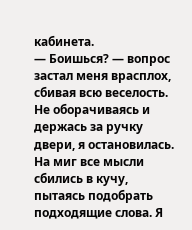кабинета.
— Боишься? — вопрос застал меня врасплох, сбивая всю веселость.
Не оборачиваясь и держась за ручку двери, я остановилась. На миг все мысли сбились в кучу, пытаясь подобрать подходящие слова. Я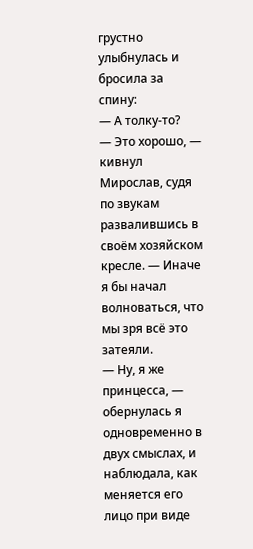грустно улыбнулась и бросила за спину:
— А толку-то?
— Это хорошо, — кивнул Мирослав, судя по звукам развалившись в своём хозяйском кресле. — Иначе я бы начал волноваться, что мы зря всё это затеяли.
— Ну, я же принцесса, — обернулась я одновременно в двух смыслах, и наблюдала, как меняется его лицо при виде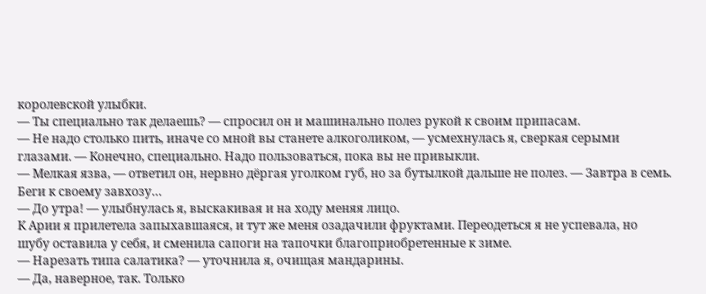королевской улыбки.
— Ты специально так делаешь? — спросил он и машинально полез рукой к своим припасам.
— Не надо столько пить, иначе со мной вы станете алкоголиком, — усмехнулась я, сверкая серыми глазами. — Конечно, специально. Надо пользоваться, пока вы не привыкли.
— Мелкая язва, — ответил он, нервно дёргая уголком губ, но за бутылкой дальше не полез. — Завтра в семь. Беги к своему завхозу…
— До утра! — улыбнулась я, выскакивая и на ходу меняя лицо.
К Арии я прилетела запыхавшаяся, и тут же меня озадачили фруктами. Переодеться я не успевала, но шубу оставила у себя, и сменила сапоги на тапочки благоприобретенные к зиме.
— Нарезать типа салатика? — уточнила я, очищая мандарины.
— Да, наверное, так. Только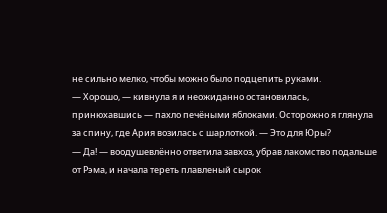не сильно мелко, чтобы можно было подцепить руками.
— Хорошо, — кивнула я и неожиданно остановилась, принюхавшись — пахло печёными яблоками. Осторожно я глянула за спину, где Ария возилась с шарлоткой. — Это для Юры?
— Да! — воодушевлённо ответила завхоз, убрав лакомство подальше от Рэма, и начала тереть плавленый сырок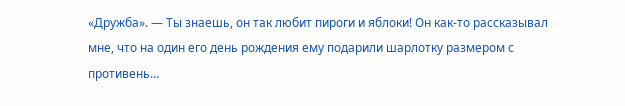«Дружба». — Ты знаешь, он так любит пироги и яблоки! Он как-то рассказывал мне, что на один его день рождения ему подарили шарлотку размером с противень…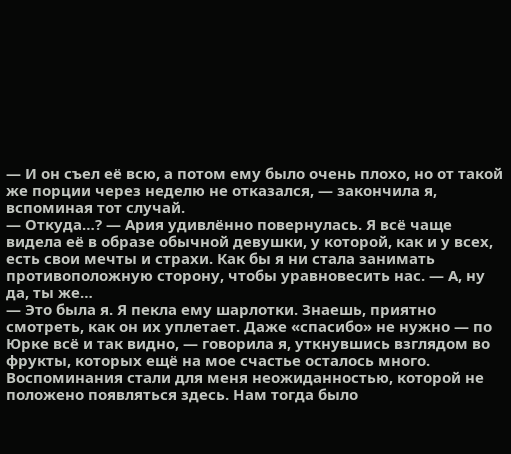— И он съел её всю, а потом ему было очень плохо, но от такой же порции через неделю не отказался, — закончила я, вспоминая тот случай.
— Откуда…? — Ария удивлённо повернулась. Я всё чаще видела её в образе обычной девушки, у которой, как и у всех, есть свои мечты и страхи. Как бы я ни стала занимать противоположную сторону, чтобы уравновесить нас. — А, ну да, ты же…
— Это была я. Я пекла ему шарлотки. Знаешь, приятно смотреть, как он их уплетает. Даже «спасибо» не нужно — по Юрке всё и так видно, — говорила я, уткнувшись взглядом во фрукты, которых ещё на мое счастье осталось много.
Воспоминания стали для меня неожиданностью, которой не положено появляться здесь. Нам тогда было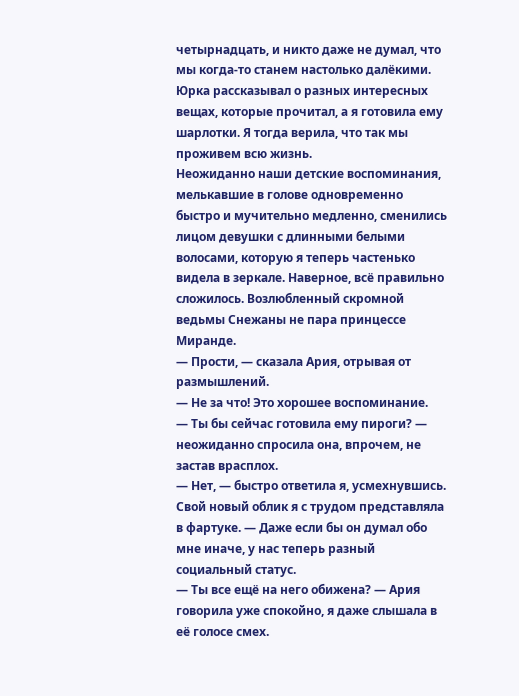четырнадцать, и никто даже не думал, что мы когда-то станем настолько далёкими. Юрка рассказывал о разных интересных вещах, которые прочитал, а я готовила ему шарлотки. Я тогда верила, что так мы проживем всю жизнь.
Неожиданно наши детские воспоминания, мелькавшие в голове одновременно быстро и мучительно медленно, сменились лицом девушки с длинными белыми волосами, которую я теперь частенько видела в зеркале. Наверное, всё правильно сложилось. Возлюбленный скромной ведьмы Снежаны не пара принцессе Миранде.
— Прости, — сказала Ария, отрывая от размышлений.
— Не за что! Это хорошее воспоминание.
— Ты бы сейчас готовила ему пироги? — неожиданно спросила она, впрочем, не застав врасплох.
— Нет, — быстро ответила я, усмехнувшись. Свой новый облик я с трудом представляла в фартуке. — Даже если бы он думал обо мне иначе, у нас теперь разный социальный статус.
— Ты все ещё на него обижена? — Ария говорила уже спокойно, я даже слышала в её голосе смех.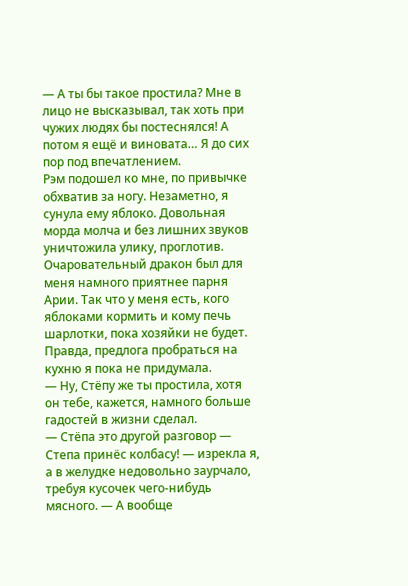— А ты бы такое простила? Мне в лицо не высказывал, так хоть при чужих людях бы постеснялся! А потом я ещё и виновата… Я до сих пор под впечатлением.
Рэм подошел ко мне, по привычке обхватив за ногу. Незаметно, я сунула ему яблоко. Довольная морда молча и без лишних звуков уничтожила улику, проглотив. Очаровательный дракон был для меня намного приятнее парня Арии. Так что у меня есть, кого яблоками кормить и кому печь шарлотки, пока хозяйки не будет. Правда, предлога пробраться на кухню я пока не придумала.
— Ну, Стёпу же ты простила, хотя он тебе, кажется, намного больше гадостей в жизни сделал.
— Стёпа это другой разговор — Степа принёс колбасу! — изрекла я, а в желудке недовольно заурчало, требуя кусочек чего-нибудь мясного. — А вообще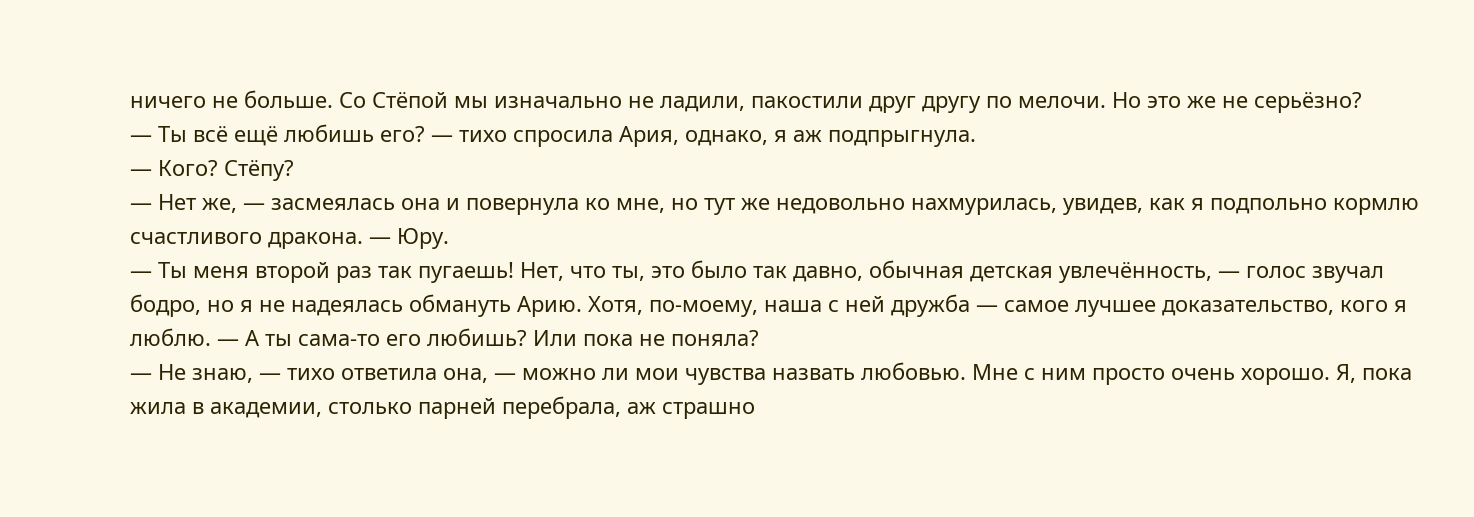ничего не больше. Со Стёпой мы изначально не ладили, пакостили друг другу по мелочи. Но это же не серьёзно?
— Ты всё ещё любишь его? — тихо спросила Ария, однако, я аж подпрыгнула.
— Кого? Стёпу?
— Нет же, — засмеялась она и повернула ко мне, но тут же недовольно нахмурилась, увидев, как я подпольно кормлю счастливого дракона. — Юру.
— Ты меня второй раз так пугаешь! Нет, что ты, это было так давно, обычная детская увлечённость, — голос звучал бодро, но я не надеялась обмануть Арию. Хотя, по-моему, наша с ней дружба — самое лучшее доказательство, кого я люблю. — А ты сама-то его любишь? Или пока не поняла?
— Не знаю, — тихо ответила она, — можно ли мои чувства назвать любовью. Мне с ним просто очень хорошо. Я, пока жила в академии, столько парней перебрала, аж страшно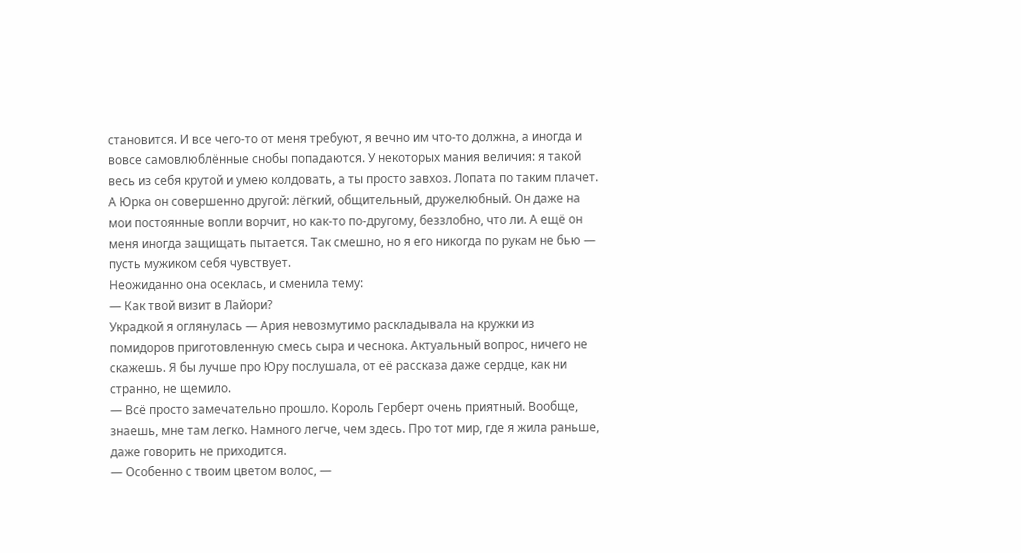становится. И все чего-то от меня требуют, я вечно им что-то должна, а иногда и вовсе самовлюблённые снобы попадаются. У некоторых мания величия: я такой весь из себя крутой и умею колдовать, а ты просто завхоз. Лопата по таким плачет. А Юрка он совершенно другой: лёгкий, общительный, дружелюбный. Он даже на мои постоянные вопли ворчит, но как-то по-другому, беззлобно, что ли. А ещё он меня иногда защищать пытается. Так смешно, но я его никогда по рукам не бью — пусть мужиком себя чувствует.
Неожиданно она осеклась, и сменила тему:
— Как твой визит в Лайори?
Украдкой я оглянулась — Ария невозмутимо раскладывала на кружки из помидоров приготовленную смесь сыра и чеснока. Актуальный вопрос, ничего не скажешь. Я бы лучше про Юру послушала, от её рассказа даже сердце, как ни странно, не щемило.
— Всё просто замечательно прошло. Король Герберт очень приятный. Вообще, знаешь, мне там легко. Намного легче, чем здесь. Про тот мир, где я жила раньше, даже говорить не приходится.
— Особенно с твоим цветом волос, —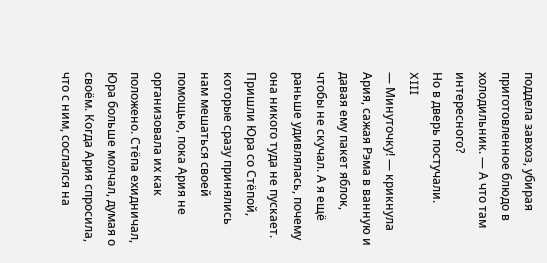поддела завхоз, убирая приготовленное блюдо в холодильник. — А что там интересного?
Но в дверь постучали.
XIII
— Минуточку! — крикнула Ария, сажая Рэма в ванную и давая ему пакет яблок, чтобы не скучал. А я ещё раньше удивлялась, почему она никого туда не пускает.
Пришли Юра со Стёпой, которые сразу принялись нам мешаться своей помощью, пока Ария не организовала их как положено. Стёпа ехидничал, Юра больше молчал, думая о своём. Когда Ария спросила, что с ним, сослался на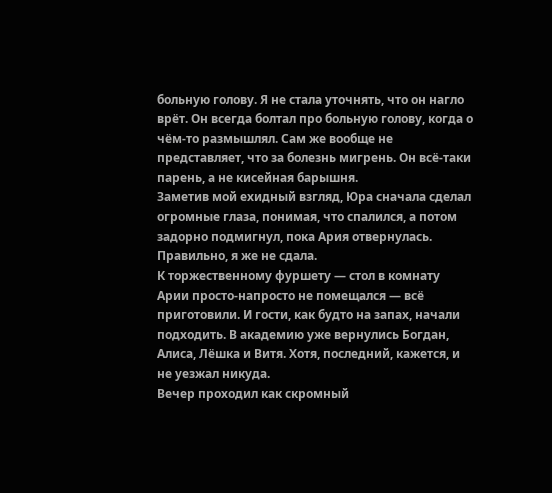больную голову. Я не стала уточнять, что он нагло врёт. Он всегда болтал про больную голову, когда о чём-то размышлял. Сам же вообще не представляет, что за болезнь мигрень. Он всё-таки парень, а не кисейная барышня.
Заметив мой ехидный взгляд, Юра сначала сделал огромные глаза, понимая, что спалился, а потом задорно подмигнул, пока Ария отвернулась. Правильно, я же не сдала.
К торжественному фуршету — стол в комнату Арии просто-напросто не помещался — всё приготовили. И гости, как будто на запах, начали подходить. В академию уже вернулись Богдан, Алиса, Лёшка и Витя. Хотя, последний, кажется, и не уезжал никуда.
Вечер проходил как скромный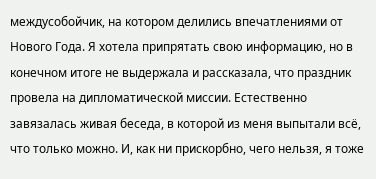междусобойчик, на котором делились впечатлениями от Нового Года. Я хотела припрятать свою информацию, но в конечном итоге не выдержала и рассказала, что праздник провела на дипломатической миссии. Естественно завязалась живая беседа, в которой из меня выпытали всё, что только можно. И, как ни прискорбно, чего нельзя, я тоже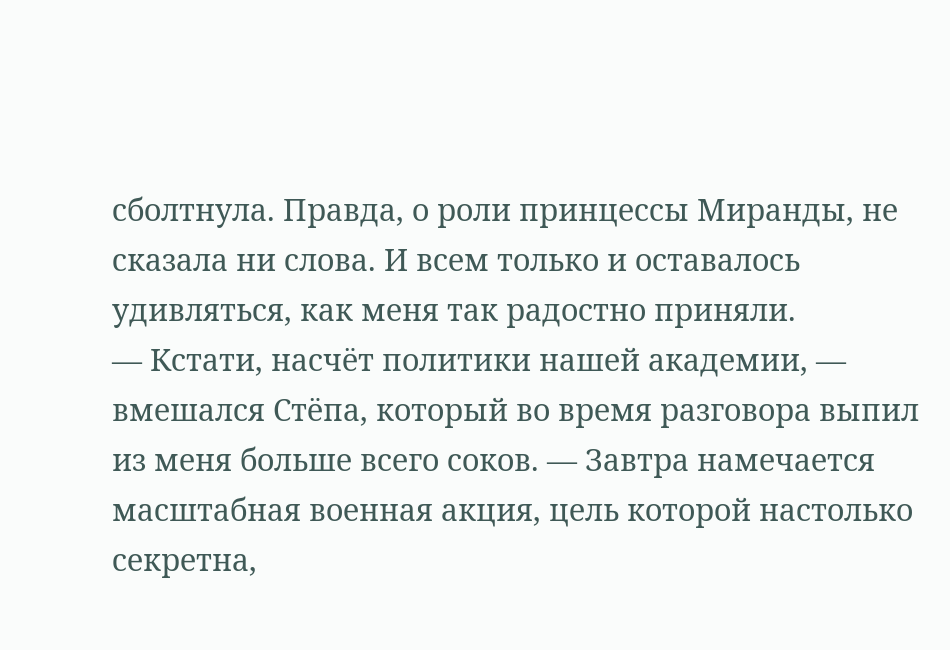сболтнула. Правда, о роли принцессы Миранды, не сказала ни слова. И всем только и оставалось удивляться, как меня так радостно приняли.
— Кстати, насчёт политики нашей академии, — вмешался Стёпа, который во время разговора выпил из меня больше всего соков. — Завтра намечается масштабная военная акция, цель которой настолько секретна,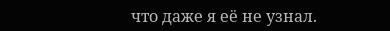что даже я её не узнал.